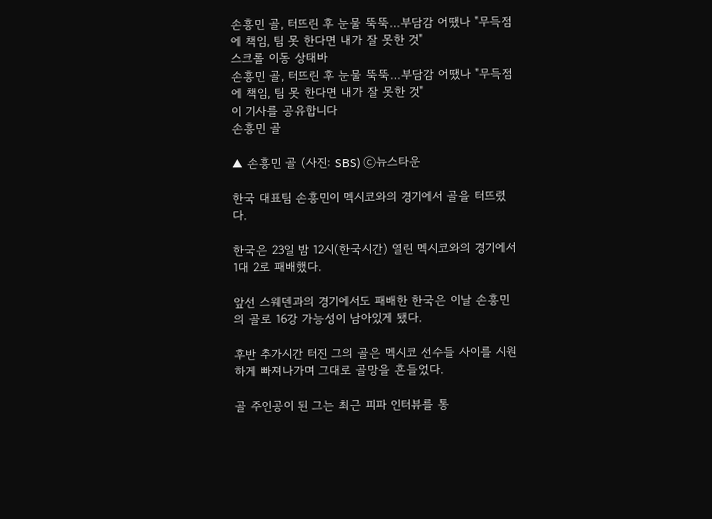손흥민 골, 터뜨린 후 눈물 뚝뚝…부담감 어땠나 "무득점에 책임, 팀 못 한다면 내가 잘 못한 것"
스크롤 이동 상태바
손흥민 골, 터뜨린 후 눈물 뚝뚝…부담감 어땠나 "무득점에 책임, 팀 못 한다면 내가 잘 못한 것"
이 기사를 공유합니다
손흥민 골

▲ 손흥민 골 (사진: SBS) ⓒ뉴스타운

한국 대표팀 손흥민이 멕시코와의 경기에서 골을 터뜨렸다.

한국은 23일 밤 12시(한국시간) 열린 멕시코와의 경기에서 1대 2로 패배했다.

앞선 스웨덴과의 경기에서도 패배한 한국은 이날 손흥민의 골로 16강 가능성이 남아있게 됐다.

후반 추가시간 터진 그의 골은 멕시코 선수들 사이를 시원하게 빠져나가며 그대로 골망을 흔들었다.

골 주인공이 된 그는 최근 피파 인터뷰를 통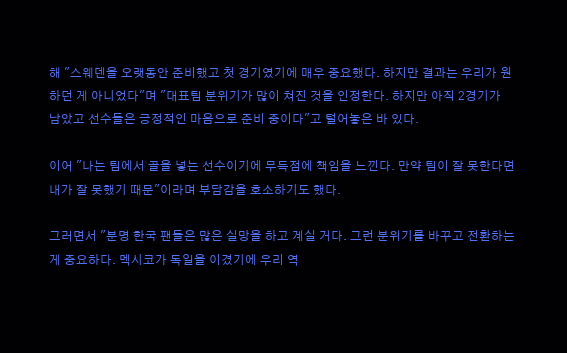해 "스웨덴을 오랫동안 준비했고 첫 경기였기에 매우 중요했다. 하지만 결과는 우리가 원하던 게 아니었다"며 "대표팀 분위기가 많이 쳐진 것을 인정한다. 하지만 아직 2경기가 남았고 선수들은 긍정적인 마음으로 준비 중이다"고 털어놓은 바 있다.

이어 "나는 팀에서 골을 넣는 선수이기에 무득점에 책임을 느낀다. 만약 팀이 잘 못한다면 내가 잘 못했기 때문"이라며 부담감을 호소하기도 했다.

그러면서 "분명 한국 팬들은 많은 실망을 하고 계실 거다. 그런 분위기를 바꾸고 전환하는 게 중요하다. 멕시코가 독일을 이겼기에 우리 역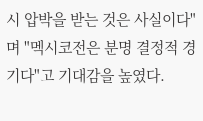시 압박을 받는 것은 사실이다"며 "멕시코전은 분명 결정적 경기다"고 기대감을 높였다.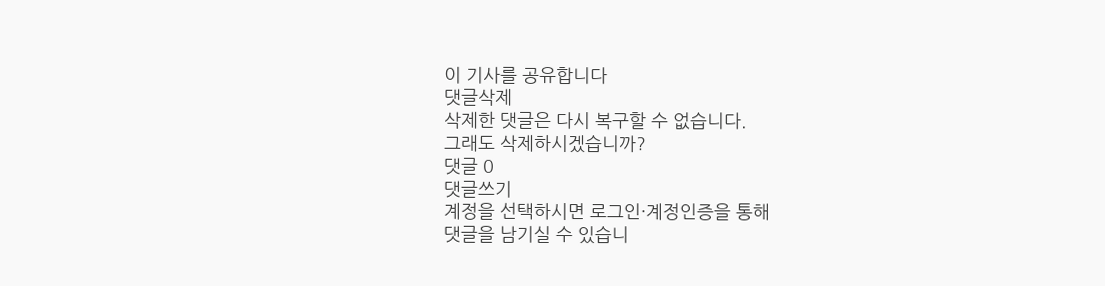이 기사를 공유합니다
댓글삭제
삭제한 댓글은 다시 복구할 수 없습니다.
그래도 삭제하시겠습니까?
댓글 0
댓글쓰기
계정을 선택하시면 로그인·계정인증을 통해
댓글을 남기실 수 있습니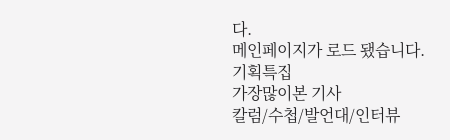다.
메인페이지가 로드 됐습니다.
기획특집
가장많이본 기사
칼럼/수첩/발언대/인터뷰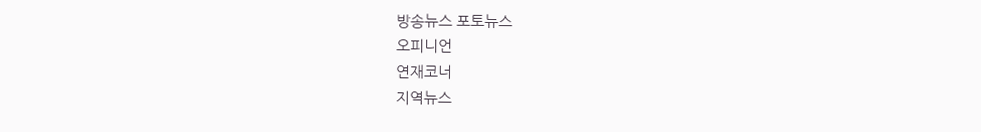방송뉴스 포토뉴스
오피니언
연재코너
지역뉴스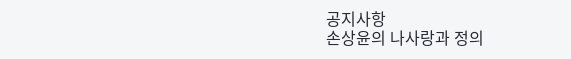공지사항
손상윤의 나사랑과 정의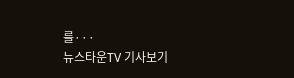를···
뉴스타운TV 기사보기